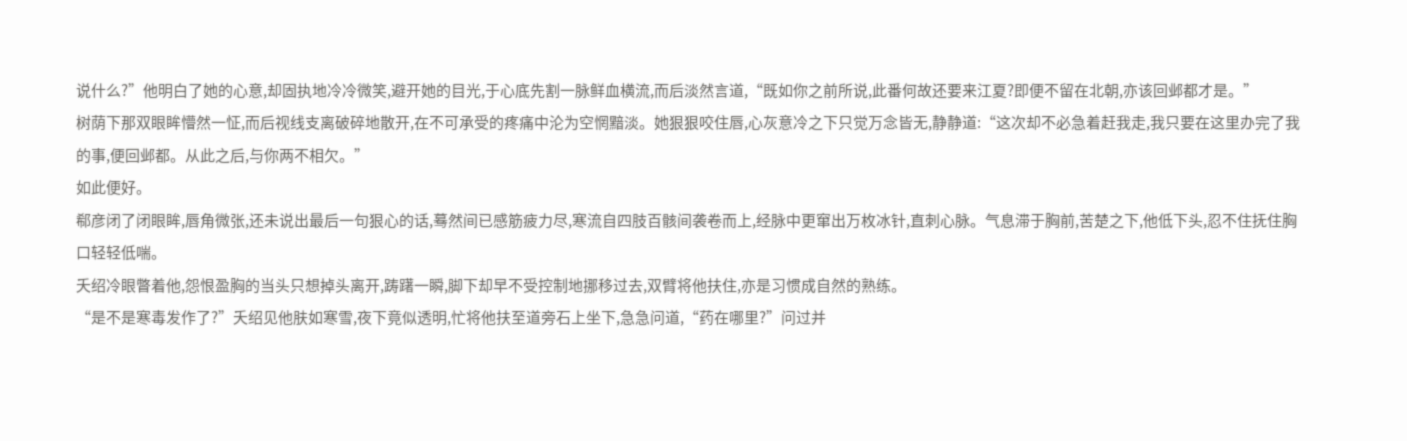说什么?”他明白了她的心意,却固执地冷冷微笑,避开她的目光,于心底先割一脉鲜血横流,而后淡然言道,“既如你之前所说,此番何故还要来江夏?即便不留在北朝,亦该回邺都才是。”
树荫下那双眼眸懵然一怔,而后视线支离破碎地散开,在不可承受的疼痛中沦为空惘黯淡。她狠狠咬住唇,心灰意冷之下只觉万念皆无,静静道:“这次却不必急着赶我走,我只要在这里办完了我的事,便回邺都。从此之后,与你两不相欠。”
如此便好。
郗彦闭了闭眼眸,唇角微张,还未说出最后一句狠心的话,蓦然间已感筋疲力尽,寒流自四肢百骸间袭卷而上,经脉中更窜出万枚冰针,直刺心脉。气息滞于胸前,苦楚之下,他低下头,忍不住抚住胸口轻轻低喘。
夭绍冷眼瞥着他,怨恨盈胸的当头只想掉头离开,踌躇一瞬,脚下却早不受控制地挪移过去,双臂将他扶住,亦是习惯成自然的熟练。
“是不是寒毒发作了?”夭绍见他肤如寒雪,夜下竟似透明,忙将他扶至道旁石上坐下,急急问道,“药在哪里?”问过并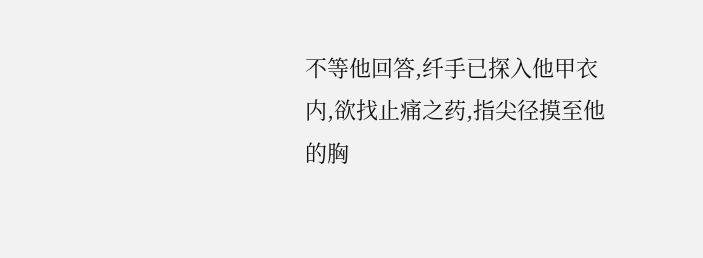不等他回答,纤手已探入他甲衣内,欲找止痛之药,指尖径摸至他的胸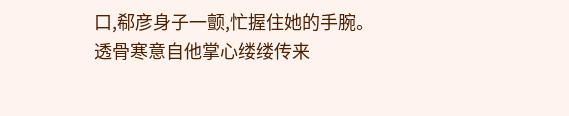口,郗彦身子一颤,忙握住她的手腕。
透骨寒意自他掌心缕缕传来